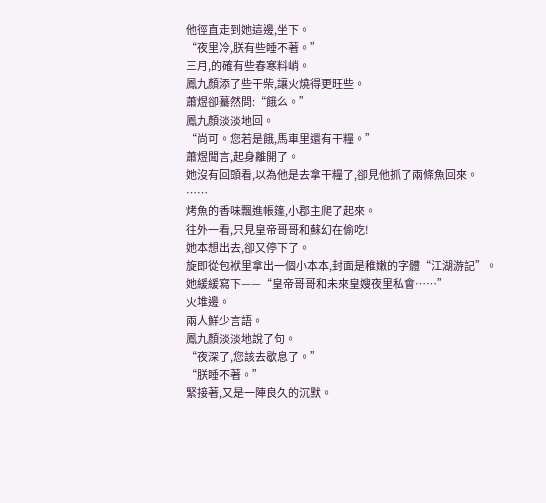他徑直走到她這邊,坐下。
“夜里冷,朕有些睡不著。”
三月,的確有些春寒料峭。
鳳九顏添了些干柴,讓火燒得更旺些。
蕭煜卻驀然問:“餓么。”
鳳九顏淡淡地回。
“尚可。您若是餓,馬車里還有干糧。”
蕭煜聞言,起身離開了。
她沒有回頭看,以為他是去拿干糧了,卻見他抓了兩條魚回來。
……
烤魚的香味飄進帳篷,小郡主爬了起來。
往外一看,只見皇帝哥哥和蘇幻在偷吃!
她本想出去,卻又停下了。
旋即從包袱里拿出一個小本本,封面是稚嫩的字體“江湖游記”。
她緩緩寫下——“皇帝哥哥和未來皇嫂夜里私會……”
火堆邊。
兩人鮮少言語。
鳳九顏淡淡地說了句。
“夜深了,您該去歇息了。”
“朕睡不著。”
緊接著,又是一陣良久的沉默。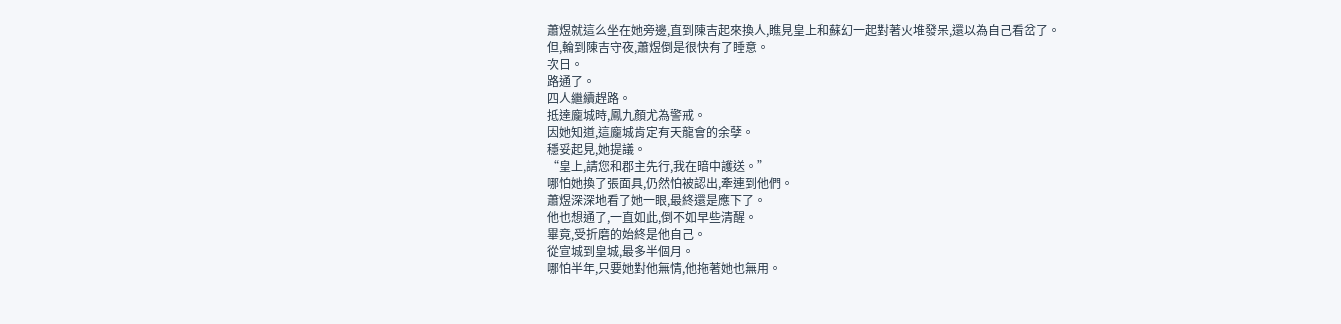蕭煜就這么坐在她旁邊,直到陳吉起來換人,瞧見皇上和蘇幻一起對著火堆發呆,還以為自己看岔了。
但,輪到陳吉守夜,蕭煜倒是很快有了睡意。
次日。
路通了。
四人繼續趕路。
抵達龐城時,鳳九顏尤為警戒。
因她知道,這龐城肯定有天龍會的余孽。
穩妥起見,她提議。
“皇上,請您和郡主先行,我在暗中護送。”
哪怕她換了張面具,仍然怕被認出,牽連到他們。
蕭煜深深地看了她一眼,最終還是應下了。
他也想通了,一直如此,倒不如早些清醒。
畢竟,受折磨的始終是他自己。
從宣城到皇城,最多半個月。
哪怕半年,只要她對他無情,他拖著她也無用。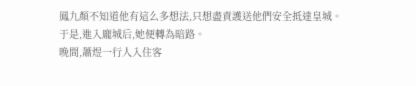鳳九顏不知道他有這么多想法,只想盡責護送他們安全抵達皇城。
于是,進入龐城后,她便轉為暗路。
晚間,蕭煜一行人入住客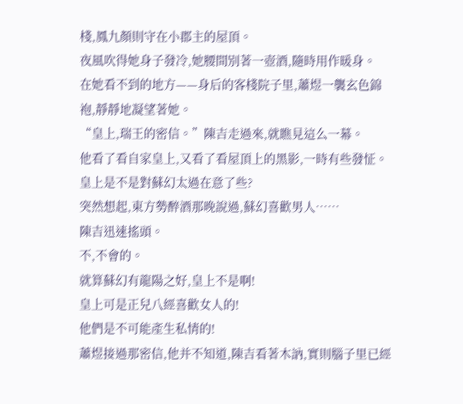棧,鳳九顏則守在小郡主的屋頂。
夜風吹得她身子發冷,她腰間別著一壺酒,隨時用作暖身。
在她看不到的地方——身后的客棧院子里,蕭煜一襲玄色錦袍,靜靜地凝望著她。
“皇上,瑞王的密信。”陳吉走過來,就瞧見這么一幕。
他看了看自家皇上,又看了看屋頂上的黑影,一時有些發怔。
皇上是不是對蘇幻太過在意了些?
突然想起,東方勢醉酒那晚說過,蘇幻喜歡男人……
陳吉迅速搖頭。
不,不會的。
就算蘇幻有龍陽之好,皇上不是啊!
皇上可是正兒八經喜歡女人的!
他們是不可能產生私情的!
蕭煜接過那密信,他并不知道,陳吉看著木訥,實則腦子里已經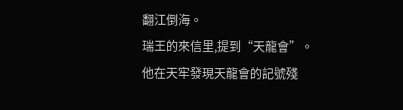翻江倒海。
瑞王的來信里,提到“天龍會”。
他在天牢發現天龍會的記號殘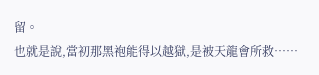留。
也就是說,當初那黑袍能得以越獄,是被天龍會所救……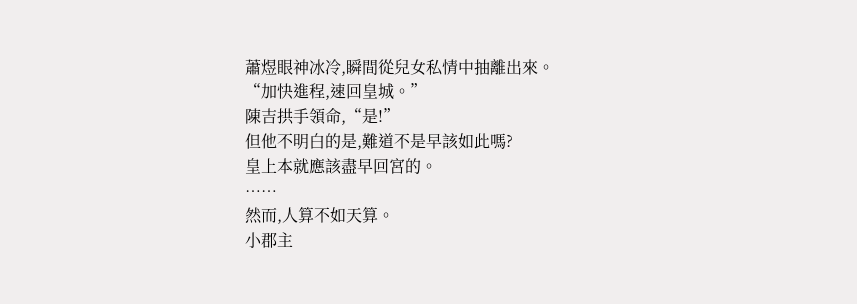蕭煜眼神冰冷,瞬間從兒女私情中抽離出來。
“加快進程,速回皇城。”
陳吉拱手領命,“是!”
但他不明白的是,難道不是早該如此嗎?
皇上本就應該盡早回宮的。
……
然而,人算不如天算。
小郡主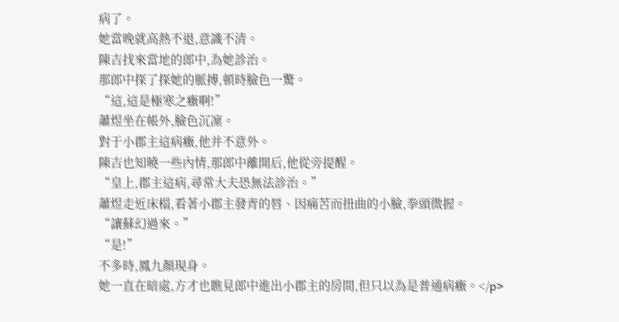病了。
她當晚就高熱不退,意識不清。
陳吉找來當地的郎中,為她診治。
那郎中探了探她的脈搏,頓時臉色一驚。
“這,這是極寒之癥啊!”
蕭煜坐在帳外,臉色沉凜。
對于小郡主這病癥,他并不意外。
陳吉也知曉一些內情,那郎中離開后,他從旁提醒。
“皇上,郡主這病,尋常大夫恐無法診治。”
蕭煜走近床榻,看著小郡主發青的唇、因痛苦而扭曲的小臉,拳頭微握。
“讓蘇幻過來。”
“是!”
不多時,鳳九顏現身。
她一直在暗處,方才也瞧見郎中進出小郡主的房間,但只以為是普通病癥。</p>